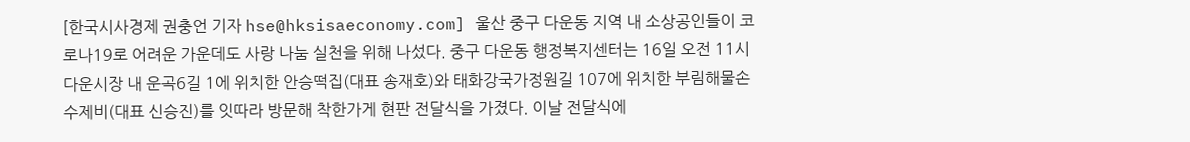[한국시사경제 권충언 기자 hse@hksisaeconomy.com] 울산 중구 다운동 지역 내 소상공인들이 코로나19로 어려운 가운데도 사랑 나눔 실천을 위해 나섰다. 중구 다운동 행정복지센터는 16일 오전 11시 다운시장 내 운곡6길 1에 위치한 안승떡집(대표 송재호)와 태화강국가정원길 107에 위치한 부림해물손수제비(대표 신승진)를 잇따라 방문해 착한가게 현판 전달식을 가졌다. 이날 전달식에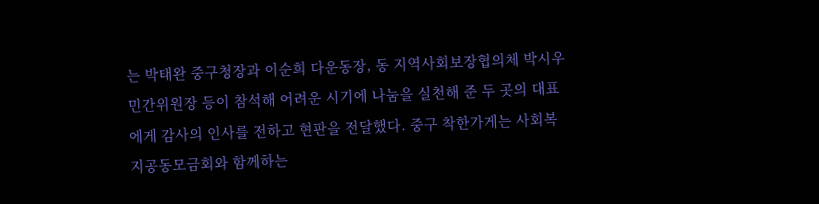는 박태완 중구청장과 이순희 다운동장, 동 지역사회보장협의체 박시우 민간위원장 등이 참석해 어려운 시기에 나눔을 실천해 준 두 곳의 대표에게 감사의 인사를 전하고 현판을 전달했다. 중구 착한가게는 사회복지공동모금회와 함께하는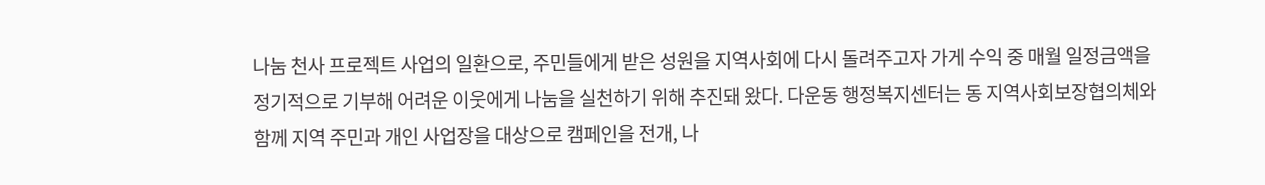나눔 천사 프로젝트 사업의 일환으로, 주민들에게 받은 성원을 지역사회에 다시 돌려주고자 가게 수익 중 매월 일정금액을 정기적으로 기부해 어려운 이웃에게 나눔을 실천하기 위해 추진돼 왔다. 다운동 행정복지센터는 동 지역사회보장협의체와 함께 지역 주민과 개인 사업장을 대상으로 캠페인을 전개, 나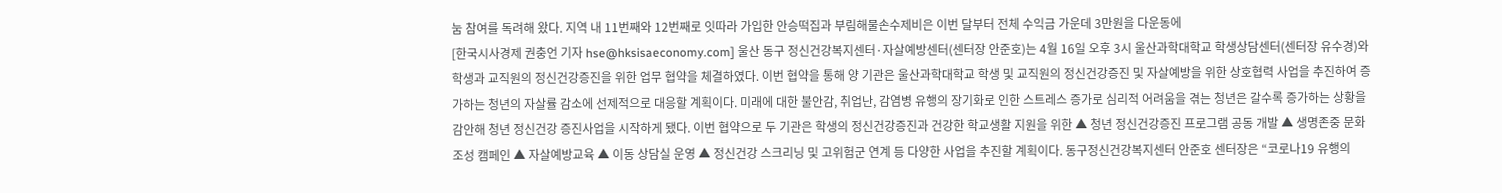눔 참여를 독려해 왔다. 지역 내 11번째와 12번째로 잇따라 가입한 안승떡집과 부림해물손수제비은 이번 달부터 전체 수익금 가운데 3만원을 다운동에
[한국시사경제 권충언 기자 hse@hksisaeconomy.com] 울산 동구 정신건강복지센터·자살예방센터(센터장 안준호)는 4월 16일 오후 3시 울산과학대학교 학생상담센터(센터장 유수경)와 학생과 교직원의 정신건강증진을 위한 업무 협약을 체결하였다. 이번 협약을 통해 양 기관은 울산과학대학교 학생 및 교직원의 정신건강증진 및 자살예방을 위한 상호협력 사업을 추진하여 증가하는 청년의 자살률 감소에 선제적으로 대응할 계획이다. 미래에 대한 불안감, 취업난, 감염병 유행의 장기화로 인한 스트레스 증가로 심리적 어려움을 겪는 청년은 갈수록 증가하는 상황을 감안해 청년 정신건강 증진사업을 시작하게 됐다. 이번 협약으로 두 기관은 학생의 정신건강증진과 건강한 학교생활 지원을 위한 ▲ 청년 정신건강증진 프로그램 공동 개발 ▲ 생명존중 문화조성 캠페인 ▲ 자살예방교육 ▲ 이동 상담실 운영 ▲ 정신건강 스크리닝 및 고위험군 연계 등 다양한 사업을 추진할 계획이다. 동구정신건강복지센터 안준호 센터장은 “코로나19 유행의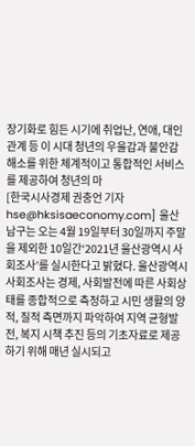장기화로 힘든 시기에 취업난, 연애, 대인관계 등 이 시대 청년의 우울감과 불안감 해소를 위한 체계적이고 통합적인 서비스를 제공하여 청년의 마
[한국시사경제 권충언 기자 hse@hksisaeconomy.com] 울산 남구는 오는 4월 19일부터 30일까지 주말을 제외한 10일간‘2021년 울산광역시 사회조사’를 실시한다고 밝혔다. 울산광역시 사회조사는 경제, 사회발전에 따른 사회상태를 종합적으로 측정하고 시민 생활의 양적, 질적 측면까지 파악하여 지역 균형발전, 복지 시책 추진 등의 기초자료로 제공하기 위해 매년 실시되고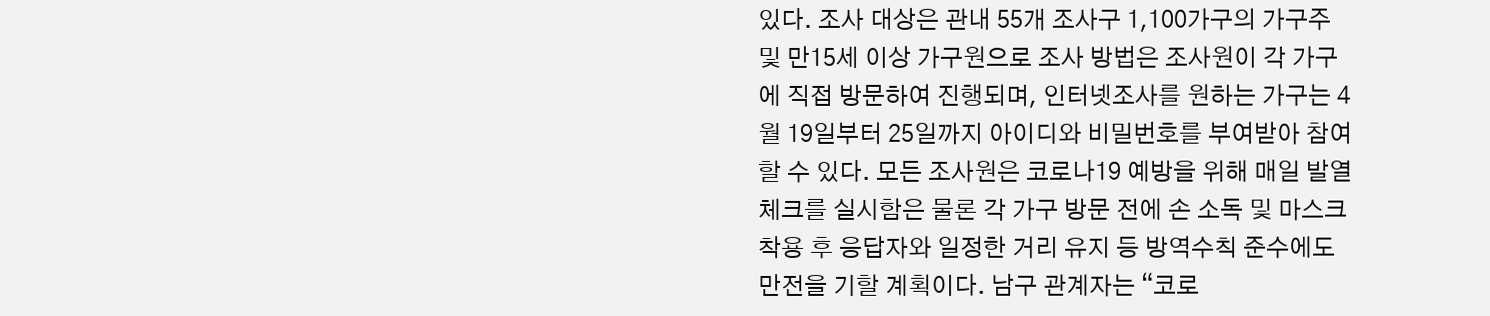있다. 조사 대상은 관내 55개 조사구 1,100가구의 가구주 및 만15세 이상 가구원으로 조사 방법은 조사원이 각 가구에 직접 방문하여 진행되며, 인터넷조사를 원하는 가구는 4월 19일부터 25일까지 아이디와 비밀번호를 부여받아 참여할 수 있다. 모든 조사원은 코로나19 예방을 위해 매일 발열체크를 실시함은 물론 각 가구 방문 전에 손 소독 및 마스크 착용 후 응답자와 일정한 거리 유지 등 방역수칙 준수에도 만전을 기할 계획이다. 남구 관계자는 “코로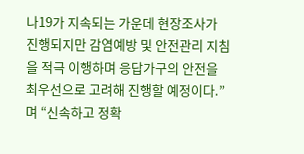나19가 지속되는 가운데 현장조사가 진행되지만 감염예방 및 안전관리 지침을 적극 이행하며 응답가구의 안전을 최우선으로 고려해 진행할 예정이다.”며 “신속하고 정확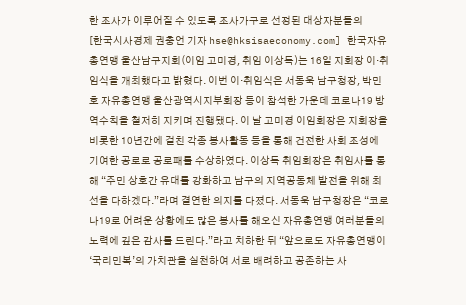한 조사가 이루어질 수 있도록 조사가구로 선정된 대상자분들의
[한국시사경제 권충언 기자 hse@hksisaeconomy.com] 한국자유총연맹 울산남구지회(이임 고미경, 취임 이상득)는 16일 지회장 이·취임식을 개최했다고 밝혔다. 이번 이·취임식은 서동욱 남구청장, 박민호 자유총연맹 울산광역시지부회장 등이 참석한 가운데 코로나19 방역수칙을 철저히 지키며 진행됐다. 이 날 고미경 이임회장은 지회장을 비롯한 10년간에 걸친 각종 봉사활동 등을 통해 건전한 사회 조성에 기여한 공로로 공로패를 수상하였다. 이상득 취임회장은 취임사를 통해 “주민 상호간 유대를 강화하고 남구의 지역공동체 발전을 위해 최선을 다하겠다.”라며 결연한 의지를 다졌다. 서동욱 남구청장은 “코로나19로 어려운 상황에도 많은 봉사를 해오신 자유총연맹 여러분들의 노력에 깊은 감사를 드린다.”라고 치하한 뒤 “앞으로도 자유총연맹이 ‘국리민복’의 가치관을 실천하여 서로 배려하고 공존하는 사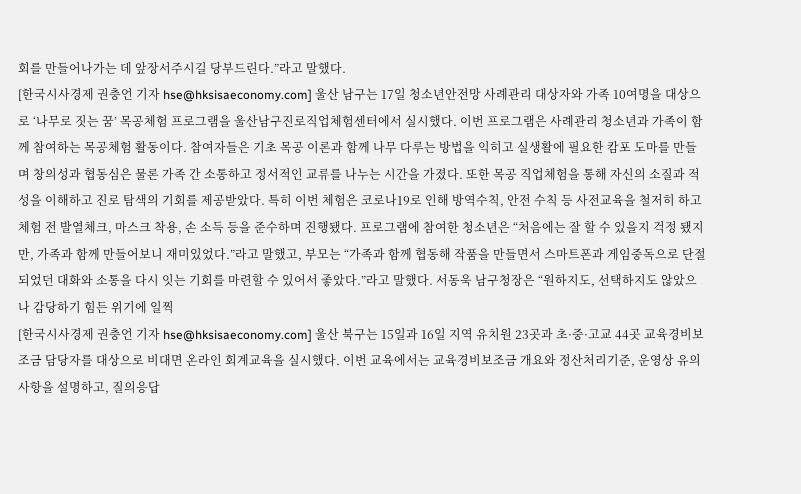회를 만들어나가는 데 앞장서주시길 당부드린다.”라고 말했다.
[한국시사경제 권충언 기자 hse@hksisaeconomy.com] 울산 남구는 17일 청소년안전망 사례관리 대상자와 가족 10여명을 대상으로 ‘나무로 짓는 꿈’ 목공체험 프로그램을 울산남구진로직업체험센터에서 실시했다. 이번 프로그램은 사례관리 청소년과 가족이 함께 참여하는 목공체험 활동이다. 참여자들은 기초 목공 이론과 함께 나무 다루는 방법을 익히고 실생활에 필요한 캄포 도마를 만들며 창의성과 협동심은 물론 가족 간 소통하고 정서적인 교류를 나누는 시간을 가졌다. 또한 목공 직업체험을 통해 자신의 소질과 적성을 이해하고 진로 탐색의 기회를 제공받았다. 특히 이번 체험은 코로나19로 인해 방역수칙, 안전 수칙 등 사전교육을 철저히 하고 체험 전 발열체크, 마스크 착용, 손 소득 등을 준수하며 진행됐다. 프로그램에 참여한 청소년은 “처음에는 잘 할 수 있을지 걱정 됐지만, 가족과 함께 만들어보니 재미있었다.”라고 말했고, 부모는 “가족과 함께 협동해 작품을 만들면서 스마트폰과 게임중독으로 단절되었던 대화와 소통을 다시 잇는 기회를 마련할 수 있어서 좋았다.”라고 말했다. 서동욱 남구청장은 “원하지도, 선택하지도 않았으나 감당하기 힘든 위기에 일찍
[한국시사경제 권충언 기자 hse@hksisaeconomy.com] 울산 북구는 15일과 16일 지역 유치원 23곳과 초·중·고교 44곳 교육경비보조금 담당자를 대상으로 비대면 온라인 회계교육을 실시했다. 이번 교육에서는 교육경비보조금 개요와 정산처리기준, 운영상 유의사항을 설명하고, 질의응답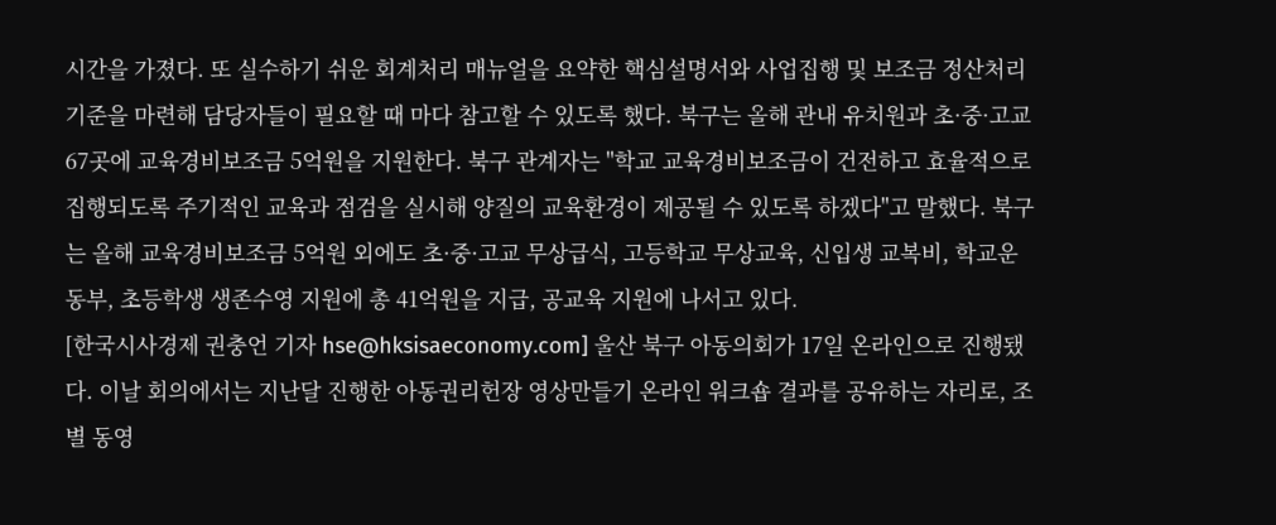시간을 가졌다. 또 실수하기 쉬운 회계처리 매뉴얼을 요약한 핵심설명서와 사업집행 및 보조금 정산처리기준을 마련해 담당자들이 필요할 때 마다 참고할 수 있도록 했다. 북구는 올해 관내 유치원과 초·중·고교 67곳에 교육경비보조금 5억원을 지원한다. 북구 관계자는 "학교 교육경비보조금이 건전하고 효율적으로 집행되도록 주기적인 교육과 점검을 실시해 양질의 교육환경이 제공될 수 있도록 하겠다"고 말했다. 북구는 올해 교육경비보조금 5억원 외에도 초·중·고교 무상급식, 고등학교 무상교육, 신입생 교복비, 학교운동부, 초등학생 생존수영 지원에 총 41억원을 지급, 공교육 지원에 나서고 있다.
[한국시사경제 권충언 기자 hse@hksisaeconomy.com] 울산 북구 아동의회가 17일 온라인으로 진행됐다. 이날 회의에서는 지난달 진행한 아동권리헌장 영상만들기 온라인 워크숍 결과를 공유하는 자리로, 조별 동영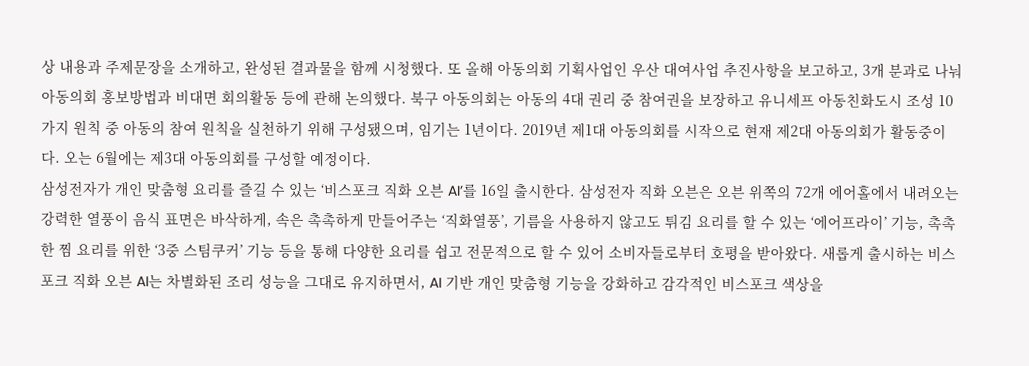상 내용과 주제문장을 소개하고, 완성된 결과물을 함께 시청했다. 또 올해 아동의회 기획사업인 우산 대여사업 추진사항을 보고하고, 3개 분과로 나눠 아동의회 홍보방법과 비대면 회의활동 등에 관해 논의했다. 북구 아동의회는 아동의 4대 권리 중 참여권을 보장하고 유니세프 아동친화도시 조성 10가지 원칙 중 아동의 참여 원칙을 실천하기 위해 구성됐으며, 임기는 1년이다. 2019년 제1대 아동의회를 시작으로 현재 제2대 아동의회가 활동중이다. 오는 6월에는 제3대 아동의회를 구성할 예정이다.
삼성전자가 개인 맞춤형 요리를 즐길 수 있는 ‘비스포크 직화 오븐 AI’를 16일 출시한다. 삼성전자 직화 오븐은 오븐 위쪽의 72개 에어홀에서 내려오는 강력한 열풍이 음식 표면은 바삭하게, 속은 촉촉하게 만들어주는 ‘직화열풍’, 기름을 사용하지 않고도 튀김 요리를 할 수 있는 ‘에어프라이’ 기능, 촉촉한 찜 요리를 위한 ‘3중 스팀쿠커’ 기능 등을 통해 다양한 요리를 쉽고 전문적으로 할 수 있어 소비자들로부터 호평을 받아왔다. 새롭게 출시하는 비스포크 직화 오븐 AI는 차별화된 조리 성능을 그대로 유지하면서, AI 기반 개인 맞춤형 기능을 강화하고 감각적인 비스포크 색상을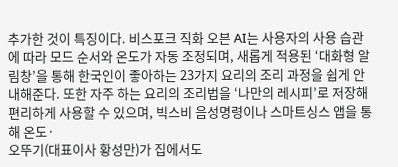추가한 것이 특징이다. 비스포크 직화 오븐 AI는 사용자의 사용 습관에 따라 모드 순서와 온도가 자동 조정되며, 새롭게 적용된 ‘대화형 알림창’을 통해 한국인이 좋아하는 23가지 요리의 조리 과정을 쉽게 안내해준다. 또한 자주 하는 요리의 조리법을 ‘나만의 레시피’로 저장해 편리하게 사용할 수 있으며, 빅스비 음성명령이나 스마트싱스 앱을 통해 온도·
오뚜기(대표이사 황성만)가 집에서도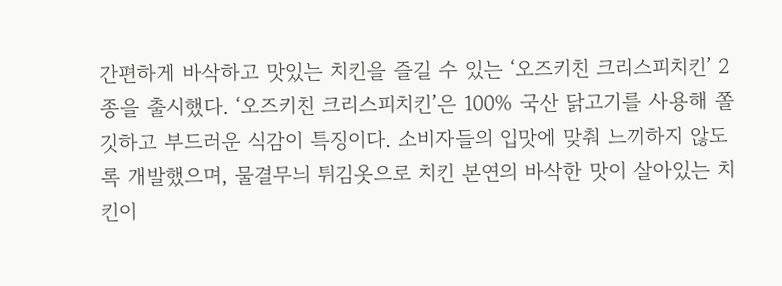간편하게 바삭하고 맛있는 치킨을 즐길 수 있는 ‘오즈키친 크리스피치킨’ 2종을 출시했다. ‘오즈키친 크리스피치킨’은 100% 국산 닭고기를 사용해 쫄깃하고 부드러운 식감이 특징이다. 소비자들의 입맛에 맞춰 느끼하지 않도록 개발했으며, 물결무늬 튀김옷으로 치킨 본연의 바삭한 맛이 살아있는 치킨이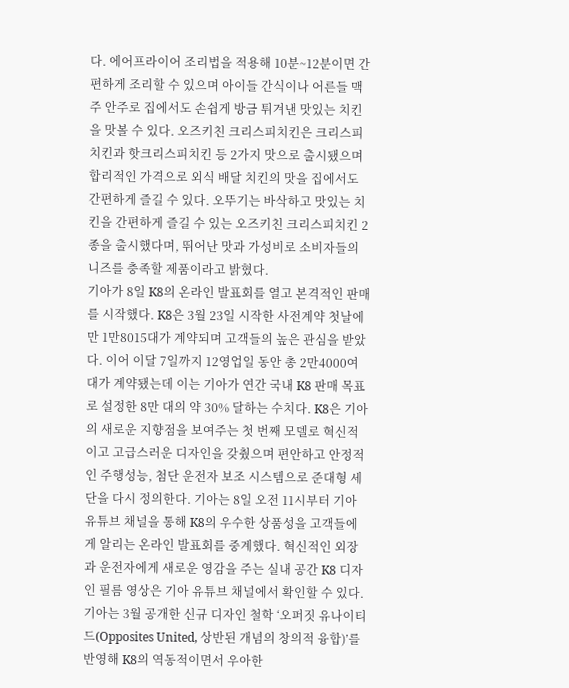다. 에어프라이어 조리법을 적용해 10분~12분이면 간편하게 조리할 수 있으며 아이들 간식이나 어른들 맥주 안주로 집에서도 손쉽게 방금 튀겨낸 맛있는 치킨을 맛볼 수 있다. 오즈키친 크리스피치킨은 크리스피치킨과 핫크리스피치킨 등 2가지 맛으로 출시됐으며 합리적인 가격으로 외식 배달 치킨의 맛을 집에서도 간편하게 즐길 수 있다. 오뚜기는 바삭하고 맛있는 치킨을 간편하게 즐길 수 있는 오즈키친 크리스피치킨 2종을 출시했다며, 뛰어난 맛과 가성비로 소비자들의 니즈를 충족할 제품이라고 밝혔다.
기아가 8일 K8의 온라인 발표회를 열고 본격적인 판매를 시작했다. K8은 3월 23일 시작한 사전계약 첫날에만 1만8015대가 계약되며 고객들의 높은 관심을 받았다. 이어 이달 7일까지 12영업일 동안 총 2만4000여 대가 계약됐는데 이는 기아가 연간 국내 K8 판매 목표로 설정한 8만 대의 약 30% 달하는 수치다. K8은 기아의 새로운 지향점을 보여주는 첫 번째 모델로 혁신적이고 고급스러운 디자인을 갖췄으며 편안하고 안정적인 주행성능, 첨단 운전자 보조 시스템으로 준대형 세단을 다시 정의한다. 기아는 8일 오전 11시부터 기아 유튜브 채널을 통해 K8의 우수한 상품성을 고객들에게 알리는 온라인 발표회를 중계했다. 혁신적인 외장과 운전자에게 새로운 영감을 주는 실내 공간 K8 디자인 필름 영상은 기아 유튜브 채널에서 확인할 수 있다. 기아는 3월 공개한 신규 디자인 철학 ‘오퍼짓 유나이티드(Opposites United, 상반된 개념의 창의적 융합)’를 반영해 K8의 역동적이면서 우아한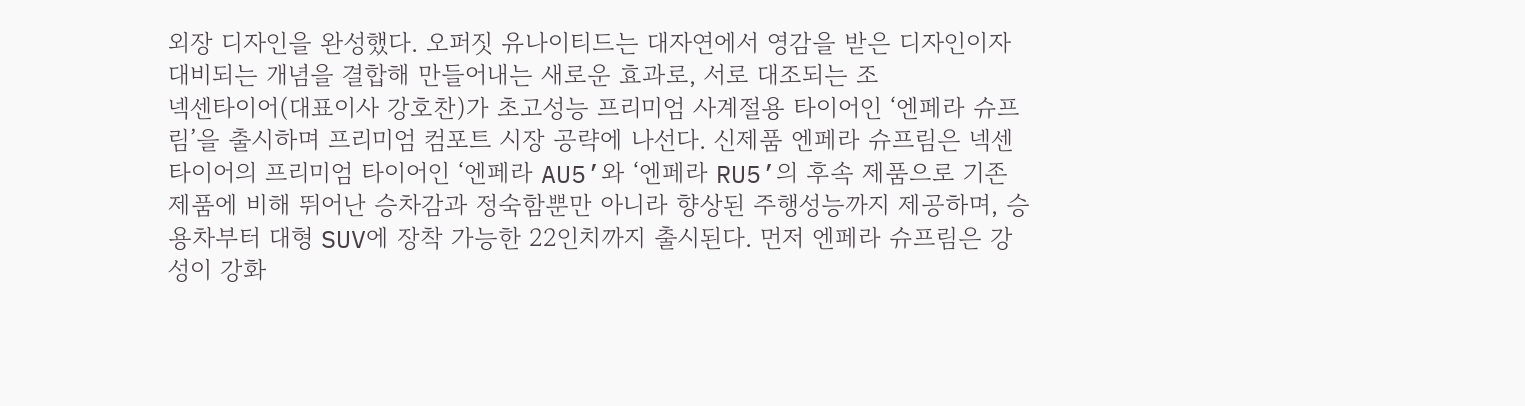외장 디자인을 완성했다. 오퍼짓 유나이티드는 대자연에서 영감을 받은 디자인이자 대비되는 개념을 결합해 만들어내는 새로운 효과로, 서로 대조되는 조
넥센타이어(대표이사 강호찬)가 초고성능 프리미엄 사계절용 타이어인 ‘엔페라 슈프림’을 출시하며 프리미엄 컴포트 시장 공략에 나선다. 신제품 엔페라 슈프림은 넥센타이어의 프리미엄 타이어인 ‘엔페라 AU5’와 ‘엔페라 RU5’의 후속 제품으로 기존 제품에 비해 뛰어난 승차감과 정숙함뿐만 아니라 향상된 주행성능까지 제공하며, 승용차부터 대형 SUV에 장착 가능한 22인치까지 출시된다. 먼저 엔페라 슈프림은 강성이 강화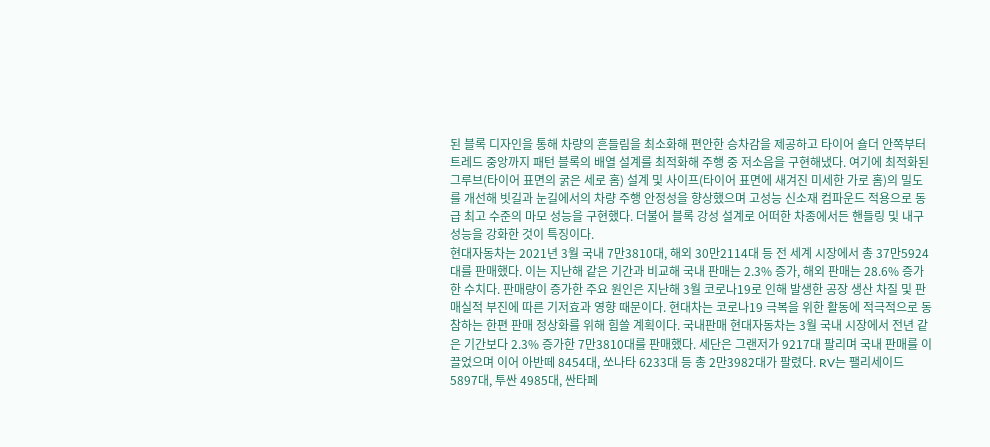된 블록 디자인을 통해 차량의 흔들림을 최소화해 편안한 승차감을 제공하고 타이어 숄더 안쪽부터 트레드 중앙까지 패턴 블록의 배열 설계를 최적화해 주행 중 저소음을 구현해냈다. 여기에 최적화된 그루브(타이어 표면의 굵은 세로 홈) 설계 및 사이프(타이어 표면에 새겨진 미세한 가로 홈)의 밀도를 개선해 빗길과 눈길에서의 차량 주행 안정성을 향상했으며 고성능 신소재 컴파운드 적용으로 동급 최고 수준의 마모 성능을 구현했다. 더불어 블록 강성 설계로 어떠한 차종에서든 핸들링 및 내구 성능을 강화한 것이 특징이다.
현대자동차는 2021년 3월 국내 7만3810대, 해외 30만2114대 등 전 세계 시장에서 총 37만5924대를 판매했다. 이는 지난해 같은 기간과 비교해 국내 판매는 2.3% 증가, 해외 판매는 28.6% 증가한 수치다. 판매량이 증가한 주요 원인은 지난해 3월 코로나19로 인해 발생한 공장 생산 차질 및 판매실적 부진에 따른 기저효과 영향 때문이다. 현대차는 코로나19 극복을 위한 활동에 적극적으로 동참하는 한편 판매 정상화를 위해 힘쓸 계획이다. 국내판매 현대자동차는 3월 국내 시장에서 전년 같은 기간보다 2.3% 증가한 7만3810대를 판매했다. 세단은 그랜저가 9217대 팔리며 국내 판매를 이끌었으며 이어 아반떼 8454대, 쏘나타 6233대 등 총 2만3982대가 팔렸다. RV는 팰리세이드 5897대, 투싼 4985대, 싼타페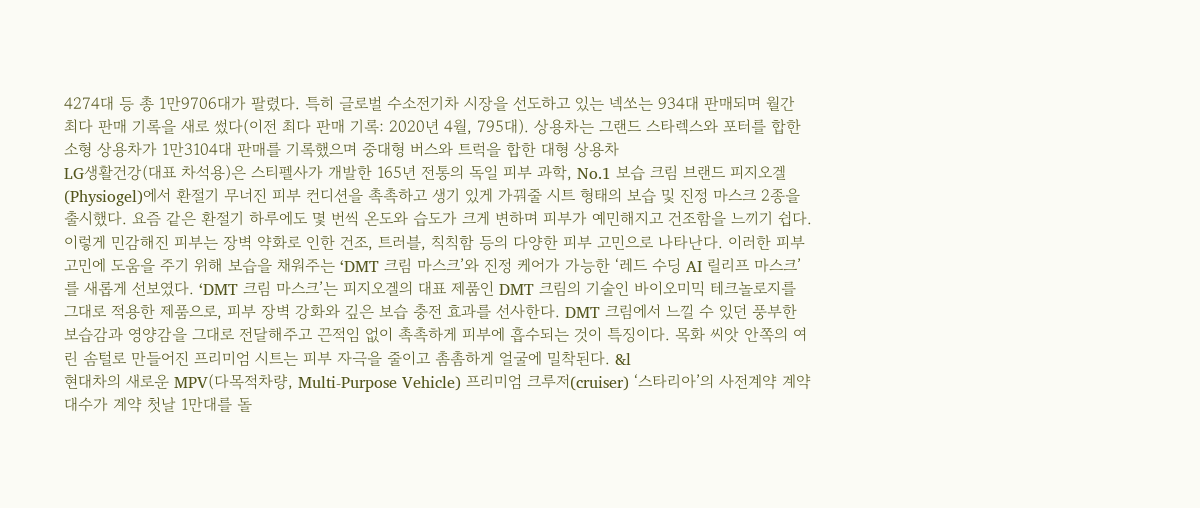4274대 등 총 1만9706대가 팔렸다. 특히 글로벌 수소전기차 시장을 선도하고 있는 넥쏘는 934대 판매되며 월간 최다 판매 기록을 새로 썼다(이전 최다 판매 기록: 2020년 4월, 795대). 상용차는 그랜드 스타렉스와 포터를 합한 소형 상용차가 1만3104대 판매를 기록했으며 중대형 버스와 트럭을 합한 대형 상용차
LG생활건강(대표 차석용)은 스티펠사가 개발한 165년 전통의 독일 피부 과학, No.1 보습 크림 브랜드 피지오겔(Physiogel)에서 환절기 무너진 피부 컨디션을 촉촉하고 생기 있게 가꿔줄 시트 형태의 보습 및 진정 마스크 2종을 출시했다. 요즘 같은 환절기 하루에도 몇 번씩 온도와 습도가 크게 변하며 피부가 예민해지고 건조함을 느끼기 쉽다. 이렇게 민감해진 피부는 장벽 약화로 인한 건조, 트러블, 칙칙함 등의 다양한 피부 고민으로 나타난다. 이러한 피부 고민에 도움을 주기 위해 보습을 채워주는 ‘DMT 크림 마스크’와 진정 케어가 가능한 ‘레드 수딩 AI 릴리프 마스크’를 새롭게 선보였다. ‘DMT 크림 마스크’는 피지오겔의 대표 제품인 DMT 크림의 기술인 바이오미믹 테크놀로지를 그대로 적용한 제품으로, 피부 장벽 강화와 깊은 보습 충전 효과를 선사한다. DMT 크림에서 느낄 수 있던 풍부한 보습감과 영양감을 그대로 전달해주고 끈적임 없이 촉촉하게 피부에 흡수되는 것이 특징이다. 목화 씨앗 안쪽의 여린 솜털로 만들어진 프리미엄 시트는 피부 자극을 줄이고 촘촘하게 얼굴에 밀착된다. &l
현대차의 새로운 MPV(다목적차량, Multi-Purpose Vehicle) 프리미엄 크루저(cruiser) ‘스타리아’의 사전계약 계약 대수가 계약 첫날 1만대를 돌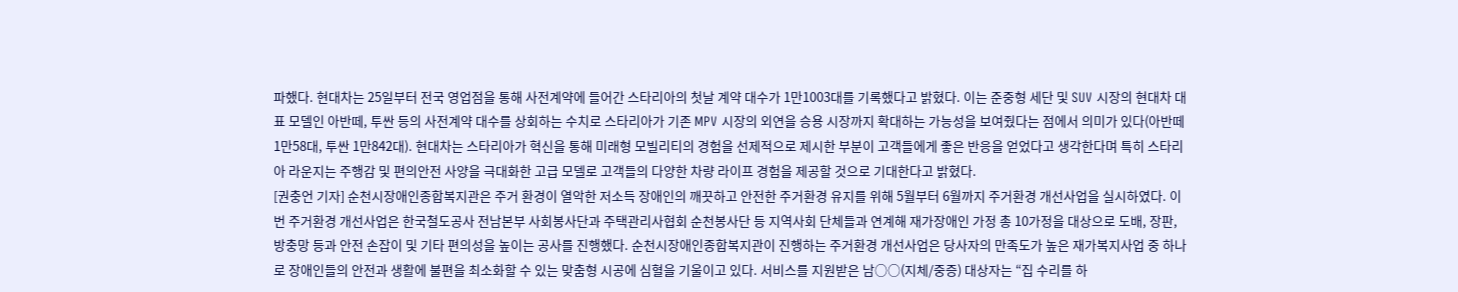파했다. 현대차는 25일부터 전국 영업점을 통해 사전계약에 들어간 스타리아의 첫날 계약 대수가 1만1003대를 기록했다고 밝혔다. 이는 준중형 세단 및 SUV 시장의 현대차 대표 모델인 아반떼, 투싼 등의 사전계약 대수를 상회하는 수치로 스타리아가 기존 MPV 시장의 외연을 승용 시장까지 확대하는 가능성을 보여줬다는 점에서 의미가 있다(아반떼 1만58대, 투싼 1만842대). 현대차는 스타리아가 혁신을 통해 미래형 모빌리티의 경험을 선제적으로 제시한 부분이 고객들에게 좋은 반응을 얻었다고 생각한다며 특히 스타리아 라운지는 주행감 및 편의안전 사양을 극대화한 고급 모델로 고객들의 다양한 차량 라이프 경험을 제공할 것으로 기대한다고 밝혔다.
[권충언 기자] 순천시장애인종합복지관은 주거 환경이 열악한 저소득 장애인의 깨끗하고 안전한 주거환경 유지를 위해 5월부터 6월까지 주거환경 개선사업을 실시하였다. 이번 주거환경 개선사업은 한국철도공사 전남본부 사회봉사단과 주택관리사협회 순천봉사단 등 지역사회 단체들과 연계해 재가장애인 가정 총 10가정을 대상으로 도배, 장판, 방충망 등과 안전 손잡이 및 기타 편의성을 높이는 공사를 진행했다. 순천시장애인종합복지관이 진행하는 주거환경 개선사업은 당사자의 만족도가 높은 재가복지사업 중 하나로 장애인들의 안전과 생활에 불편을 최소화할 수 있는 맞춤형 시공에 심혈을 기울이고 있다. 서비스를 지원받은 남○○(지체/중증) 대상자는 “집 수리를 하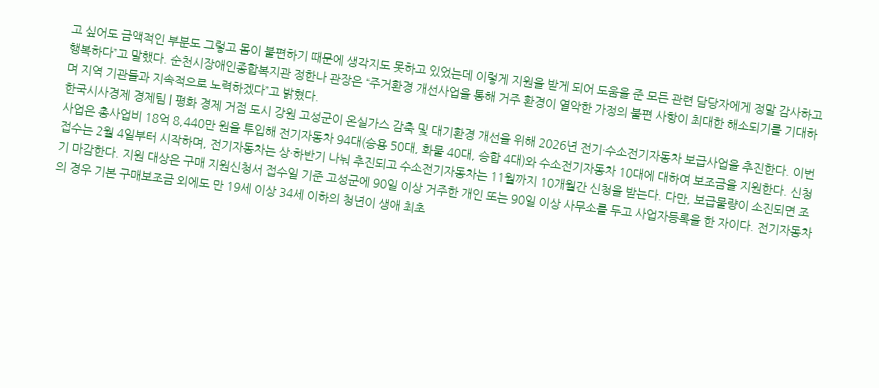고 싶어도 금액적인 부분도 그렇고 몸이 불편하기 때문에 생각지도 못하고 있었는데 이렇게 지원을 받게 되어 도움을 준 모든 관련 담당자에게 정말 감사하고 행복하다”고 말했다. 순천시장애인종합복지관 정한나 관장은 “주거환경 개선사업을 통해 거주 환경이 열악한 가정의 불편 사항이 최대한 해소되기를 기대하며 지역 기관들과 지속적으로 노력하겠다”고 밝혔다.
한국시사경제 경제팀 | 평화 경제 거점 도시 강원 고성군이 온실가스 감축 및 대기환경 개선을 위해 2026년 전기·수소전기자동차 보급사업을 추진한다. 이번 사업은 총사업비 18억 8,440만 원을 투입해 전기자동차 94대(승용 50대, 화물 40대, 승합 4대)와 수소전기자동차 10대에 대하여 보조금을 지원한다. 신청 접수는 2월 4일부터 시작하며, 전기자동차는 상·하반기 나눠 추진되고 수소전기자동차는 11월까지 10개월간 신청을 받는다. 다만, 보급물량이 소진되면 조기 마감한다. 지원 대상은 구매 지원신청서 접수일 기준 고성군에 90일 이상 거주한 개인 또는 90일 이상 사무소를 두고 사업자등록을 한 자이다. 전기자동차의 경우 기본 구매보조금 외에도 만 19세 이상 34세 이하의 청년이 생애 최초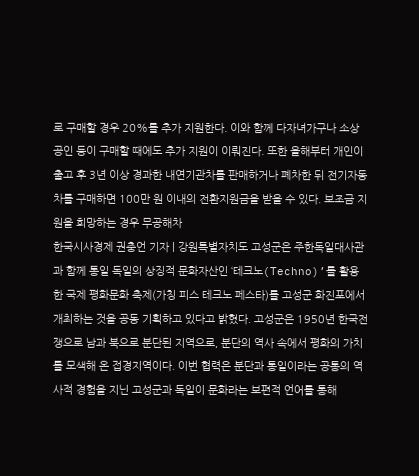로 구매할 경우 20%를 추가 지원한다. 이와 함께 다자녀가구나 소상공인 등이 구매할 때에도 추가 지원이 이뤄진다. 또한 올해부터 개인이 출고 후 3년 이상 경과한 내연기관차를 판매하거나 폐차한 뒤 전기자동차를 구매하면 100만 원 이내의 전환지원금을 받을 수 있다. 보조금 지원을 희망하는 경우 무공해차
한국시사경제 권충언 기자 | 강원특별자치도 고성군은 주한독일대사관과 함께 통일 독일의 상징적 문화자산인 ‘테크노(Techno)’를 활용한 국제 평화문화 축제(가칭 피스 테크노 페스타)를 고성군 화진포에서 개최하는 것을 공동 기획하고 있다고 밝혔다. 고성군은 1950년 한국전쟁으로 남과 북으로 분단된 지역으로, 분단의 역사 속에서 평화의 가치를 모색해 온 접경지역이다. 이번 협력은 분단과 통일이라는 공통의 역사적 경험을 지닌 고성군과 독일이 문화라는 보편적 언어를 통해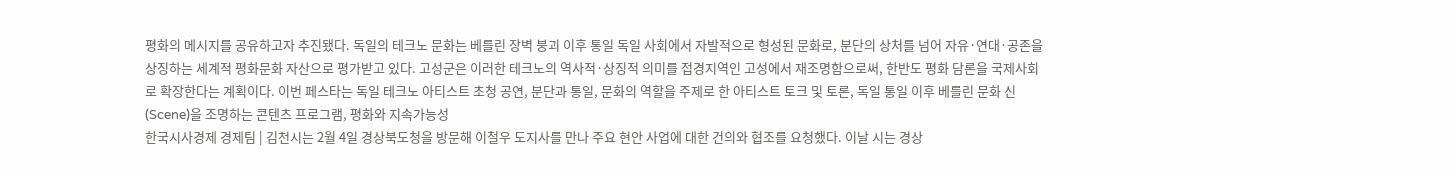평화의 메시지를 공유하고자 추진됐다. 독일의 테크노 문화는 베를린 장벽 붕괴 이후 통일 독일 사회에서 자발적으로 형성된 문화로, 분단의 상처를 넘어 자유·연대·공존을 상징하는 세계적 평화문화 자산으로 평가받고 있다. 고성군은 이러한 테크노의 역사적·상징적 의미를 접경지역인 고성에서 재조명함으로써, 한반도 평화 담론을 국제사회로 확장한다는 계획이다. 이번 페스타는 독일 테크노 아티스트 초청 공연, 분단과 통일, 문화의 역할을 주제로 한 아티스트 토크 및 토론, 독일 통일 이후 베를린 문화 신(Scene)을 조명하는 콘텐츠 프로그램, 평화와 지속가능성
한국시사경제 경제팀 | 김천시는 2월 4일 경상북도청을 방문해 이철우 도지사를 만나 주요 현안 사업에 대한 건의와 협조를 요청했다. 이날 시는 경상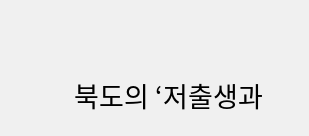북도의 ‘저출생과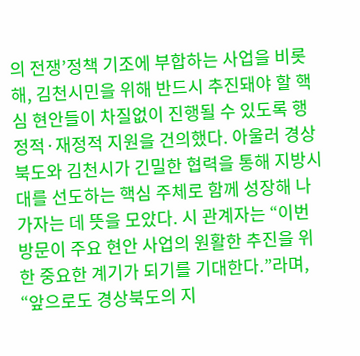의 전쟁’정책 기조에 부합하는 사업을 비롯해, 김천시민을 위해 반드시 추진돼야 할 핵심 현안들이 차질없이 진행될 수 있도록 행정적·재정적 지원을 건의했다. 아울러 경상북도와 김천시가 긴밀한 협력을 통해 지방시대를 선도하는 핵심 주체로 함께 성장해 나가자는 데 뜻을 모았다. 시 관계자는 “이번 방문이 주요 현안 사업의 원활한 추진을 위한 중요한 계기가 되기를 기대한다.”라며, “앞으로도 경상북도의 지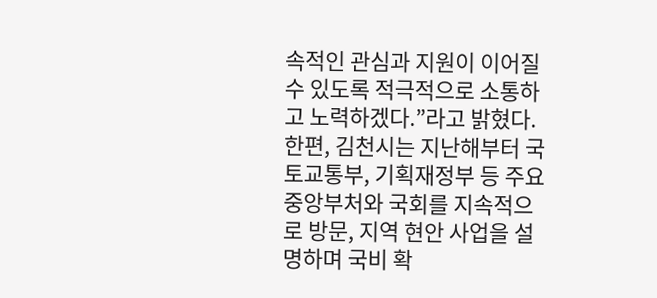속적인 관심과 지원이 이어질 수 있도록 적극적으로 소통하고 노력하겠다.”라고 밝혔다. 한편, 김천시는 지난해부터 국토교통부, 기획재정부 등 주요 중앙부처와 국회를 지속적으로 방문, 지역 현안 사업을 설명하며 국비 확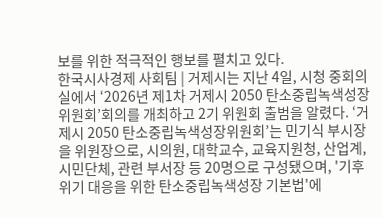보를 위한 적극적인 행보를 펼치고 있다.
한국시사경제 사회팀 | 거제시는 지난 4일, 시청 중회의실에서 ‘2026년 제1차 거제시 2050 탄소중립녹색성장위원회’회의를 개최하고 2기 위원회 출범을 알렸다. ‘거제시 2050 탄소중립녹색성장위원회’는 민기식 부시장을 위원장으로, 시의원, 대학교수, 교육지원청, 산업계, 시민단체, 관련 부서장 등 20명으로 구성됐으며, '기후위기 대응을 위한 탄소중립녹색성장 기본법'에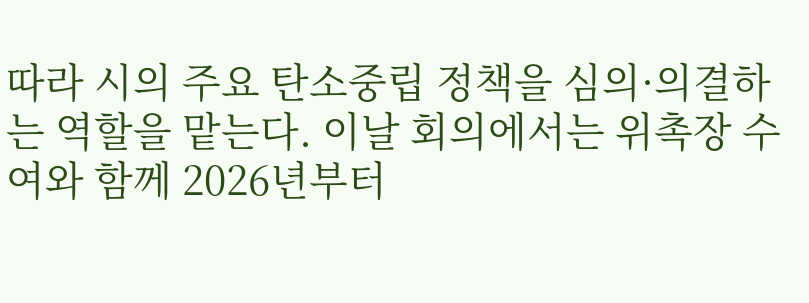따라 시의 주요 탄소중립 정책을 심의·의결하는 역할을 맡는다. 이날 회의에서는 위촉장 수여와 함께 2026년부터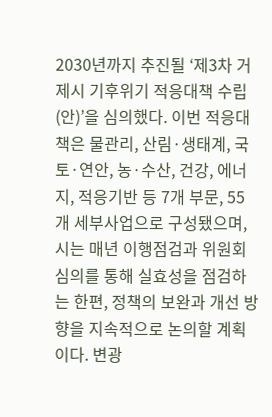2030년까지 추진될 ‘제3차 거제시 기후위기 적응대책 수립(안)’을 심의했다. 이번 적응대책은 물관리, 산림·생태계, 국토·연안, 농·수산, 건강, 에너지, 적응기반 등 7개 부문, 55개 세부사업으로 구성됐으며, 시는 매년 이행점검과 위원회 심의를 통해 실효성을 점검하는 한편, 정책의 보완과 개선 방향을 지속적으로 논의할 계획이다. 변광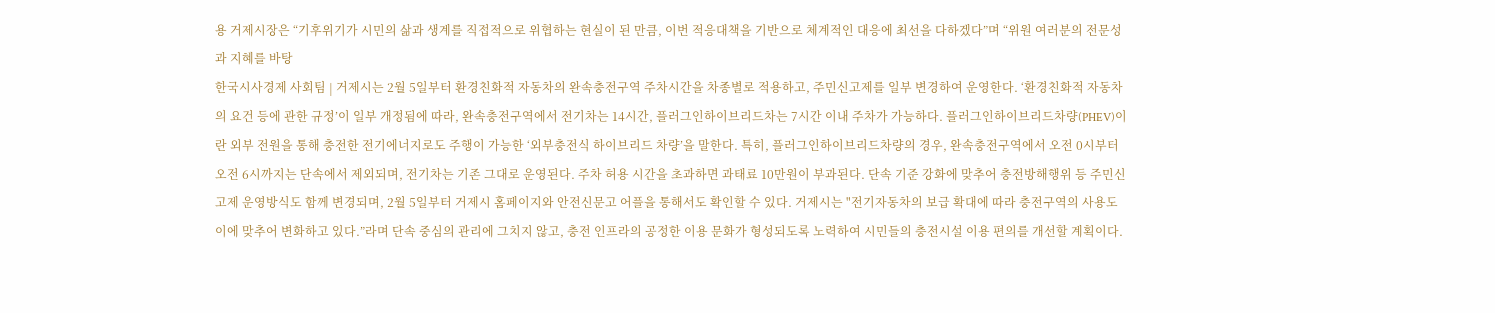용 거제시장은 “기후위기가 시민의 삶과 생계를 직접적으로 위협하는 현실이 된 만큼, 이번 적응대책을 기반으로 체계적인 대응에 최선을 다하겠다”며 “위원 여러분의 전문성과 지혜를 바탕
한국시사경제 사회팀 | 거제시는 2월 5일부터 환경친화적 자동차의 완속충전구역 주차시간을 차종별로 적용하고, 주민신고제를 일부 변경하여 운영한다. ‘환경친화적 자동차의 요건 등에 관한 규정’이 일부 개정됨에 따라, 완속충전구역에서 전기차는 14시간, 플러그인하이브리드차는 7시간 이내 주차가 가능하다. 플러그인하이브리드차량(PHEV)이란 외부 전원을 통해 충전한 전기에너지로도 주행이 가능한 ‘외부충전식 하이브리드 차량’을 말한다. 특히, 플러그인하이브리드차량의 경우, 완속충전구역에서 오전 0시부터 오전 6시까지는 단속에서 제외되며, 전기차는 기존 그대로 운영된다. 주차 허용 시간을 초과하면 과태료 10만원이 부과된다. 단속 기준 강화에 맞추어 충전방해행위 등 주민신고제 운영방식도 함께 변경되며, 2월 5일부터 거제시 홈페이지와 안전신문고 어플을 통해서도 확인할 수 있다. 거제시는 "전기자동차의 보급 확대에 따라 충전구역의 사용도 이에 맞추어 변화하고 있다.”라며 단속 중심의 관리에 그치지 않고, 충전 인프라의 공정한 이용 문화가 형성되도록 노력하여 시민들의 충전시설 이용 편의를 개선할 계획이다.